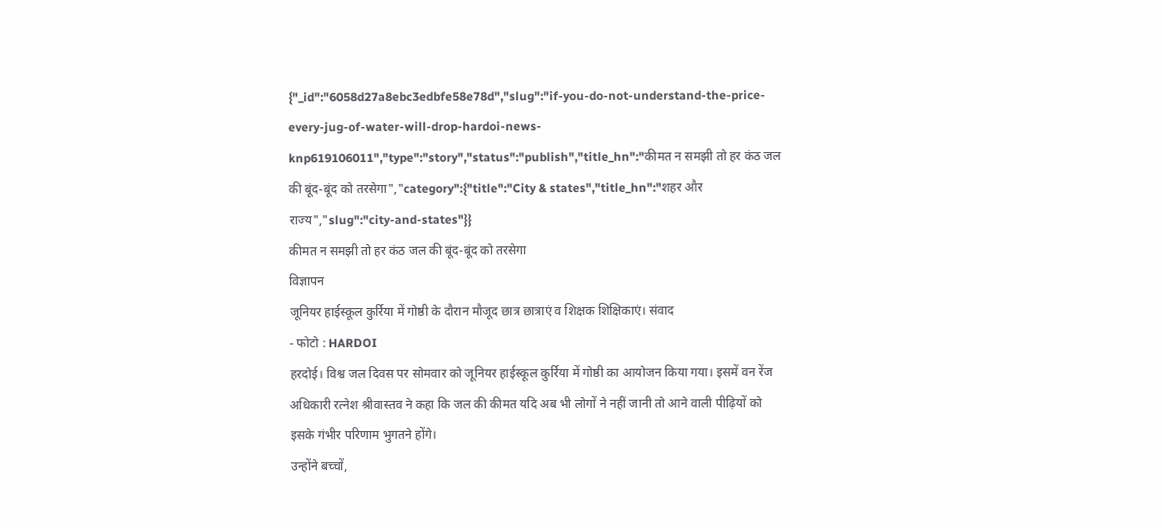{"_id":"6058d27a8ebc3edbfe58e78d","slug":"if-you-do-not-understand-the-price-every-jug-of-water-will-drop-hardoi-news-knp619106011","type":"story","status":"publish","title_hn":"कीमत न समझी तो हर कंठ जल की बूंद-बूंद को तरसेगा","category":{"title":"City & states","title_hn":"शहर और राज्य","slug":"city-and-states"}}
कीमत न समझी तो हर कंठ जल की बूंद-बूंद को तरसेगा
विज्ञापन
जूनियर हाईस्कूल कुर्रिया में गोष्ठी के दौरान मौजूद छात्र छात्राएं व शिक्षक शिक्षिकाएं। संवाद
- फोटो : HARDOI
हरदोई। विश्व जल दिवस पर सोमवार को जूनियर हाईस्कूल कुर्रिया में गोष्ठी का आयोजन किया गया। इसमें वन रेंज अधिकारी रत्नेश श्रीवास्तव ने कहा कि जल की कीमत यदि अब भी लोगों ने नहीं जानी तो आने वाली पीढ़ियों को इसके गंभीर परिणाम भुगतने होंगे।
उन्होंने बच्चों,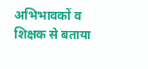अभिभावकों व शिक्षक से बताया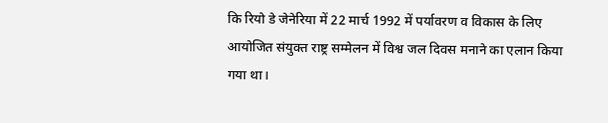कि रियो डे जेनेरिया में 22 मार्च 1992 में पर्यावरण व विकास के लिए आयोजित संयुक्त राष्ट्र सम्मेलन में विश्व जल दिवस मनाने का एलान किया गया था।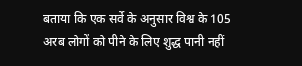बताया कि एक सर्वे के अनुसार विश्व के 105 अरब लोगों को पीने के लिए शुद्ध पानी नहीं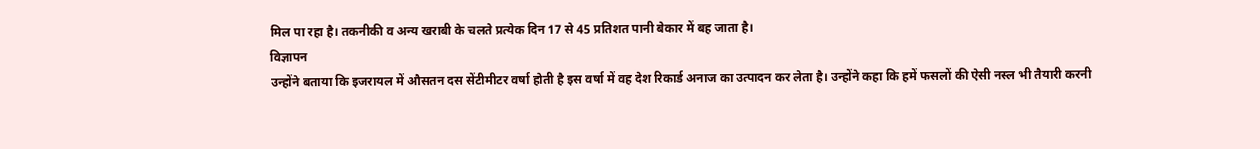मिल पा रहा है। तकनीकी व अन्य खराबी के चलते प्रत्येक दिन 17 से 45 प्रतिशत पानी बेकार में बह जाता है।
विज्ञापन
उन्होंने बताया कि इजरायल में औसतन दस सेंटीमीटर वर्षा होती है इस वर्षा में वह देश रिकार्ड अनाज का उत्पादन कर लेता है। उन्होंने कहा कि हमें फसलों की ऐसी नस्ल भी तैयारी करनी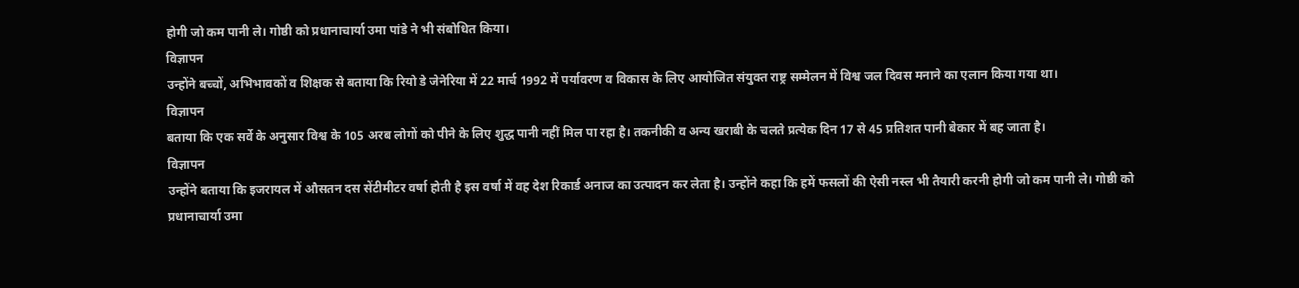होगी जो कम पानी ले। गोष्ठी को प्रधानाचार्या उमा पांडे ने भी संबोधित किया।
विज्ञापन
उन्होंने बच्चों, अभिभावकों व शिक्षक से बताया कि रियो डे जेनेरिया में 22 मार्च 1992 में पर्यावरण व विकास के लिए आयोजित संयुक्त राष्ट्र सम्मेलन में विश्व जल दिवस मनाने का एलान किया गया था।
विज्ञापन
बताया कि एक सर्वे के अनुसार विश्व के 105 अरब लोगों को पीने के लिए शुद्ध पानी नहीं मिल पा रहा है। तकनीकी व अन्य खराबी के चलते प्रत्येक दिन 17 से 45 प्रतिशत पानी बेकार में बह जाता है।
विज्ञापन
उन्होंने बताया कि इजरायल में औसतन दस सेंटीमीटर वर्षा होती है इस वर्षा में वह देश रिकार्ड अनाज का उत्पादन कर लेता है। उन्होंने कहा कि हमें फसलों की ऐसी नस्ल भी तैयारी करनी होगी जो कम पानी ले। गोष्ठी को प्रधानाचार्या उमा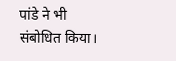पांडे ने भी संबोधित किया।